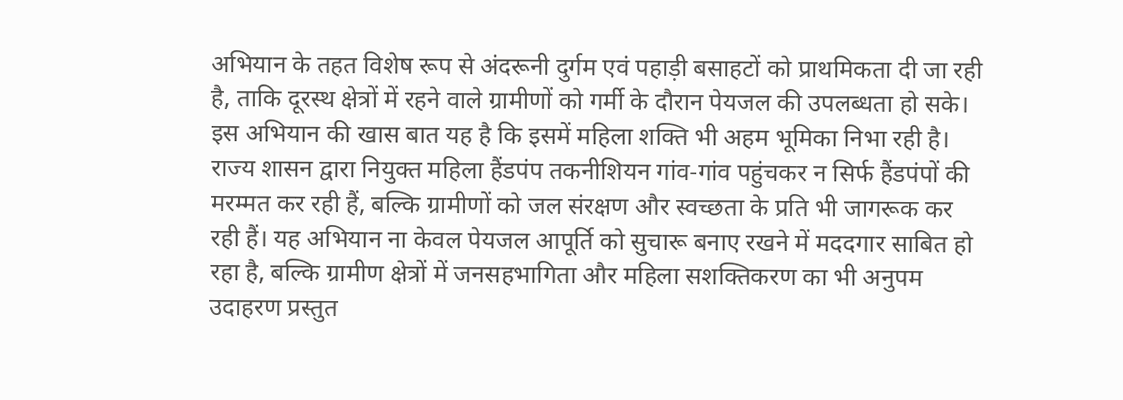अभियान के तहत विशेष रूप से अंदरूनी दुर्गम एवं पहाड़ी बसाहटों को प्राथमिकता दी जा रही है, ताकि दूरस्थ क्षेत्रों में रहने वाले ग्रामीणों को गर्मी के दौरान पेयजल की उपलब्धता हो सके। इस अभियान की खास बात यह है कि इसमें महिला शक्ति भी अहम भूमिका निभा रही है। राज्य शासन द्वारा नियुक्त महिला हैंडपंप तकनीशियन गांव-गांव पहुंचकर न सिर्फ हैंडपंपों की मरम्मत कर रही हैं, बल्कि ग्रामीणों को जल संरक्षण और स्वच्छता के प्रति भी जागरूक कर रही हैं। यह अभियान ना केवल पेयजल आपूर्ति को सुचारू बनाए रखने में मददगार साबित हो रहा है, बल्कि ग्रामीण क्षेत्रों में जनसहभागिता और महिला सशक्तिकरण का भी अनुपम उदाहरण प्रस्तुत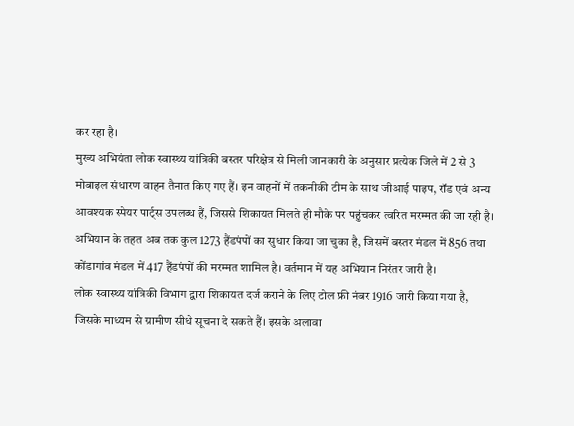कर रहा है।
मुख्य अभियंता लोक स्वास्थ्य यांत्रिकी बस्तर परिक्षेत्र से मिली जानकारी के अनुसार प्रत्येक जिले में 2 से 3 मोबाइल संधारण वाहन तैनात किए गए हैं। इन वाहनों में तकनीकी टीम के साथ जीआई पाइप, रॉड एवं अन्य आवश्यक स्पेयर पार्ट्स उपलब्ध हैं, जिससे शिकायत मिलते ही मौके पर पहुंचकर त्वरित मरम्मत की जा रही है। अभियान के तहत अब तक कुल 1273 हैंडपंपों का सुधार किया जा चुका है, जिसमें बस्तर मंडल में 856 तथा कोंडागांव मंडल में 417 हैंडपंपों की मरम्मत शामिल है। वर्तमान में यह अभियान निरंतर जारी है।
लोक स्वास्थ्य यांत्रिकी विभाग द्वारा शिकायत दर्ज कराने के लिए टोल फ्री नंबर 1916 जारी किया गया है, जिसके माध्यम से ग्रामीण सीधे सूचना दे सकते हैं। इसके अलावा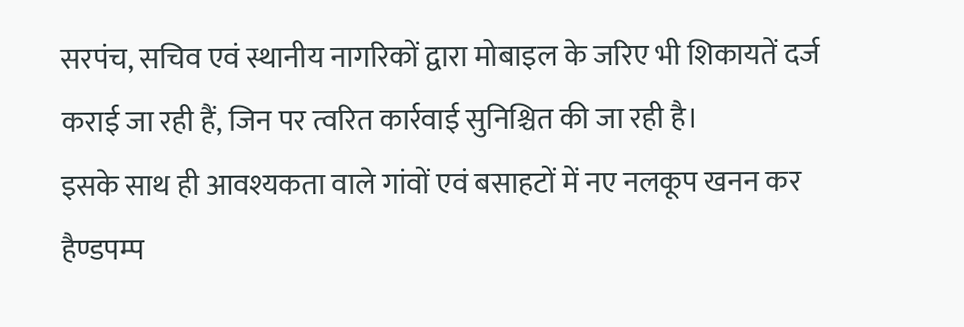सरपंच, सचिव एवं स्थानीय नागरिकों द्वारा मोबाइल के जरिए भी शिकायतें दर्ज कराई जा रही हैं, जिन पर त्वरित कार्रवाई सुनिश्चित की जा रही है।
इसके साथ ही आवश्यकता वाले गांवों एवं बसाहटों में नए नलकूप खनन कर हैण्डपम्प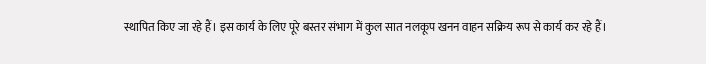स्थापित किए जा रहे हैं। इस कार्य के लिए पूरे बस्तर संभाग में कुल सात नलकूप खनन वाहन सक्रिय रूप से कार्य कर रहे हैं।